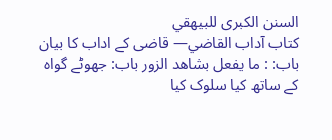السنن الكبرى للبيهقي
كتاب آداب القاضي— قاضی کے اداب کا بیان
باب: : ما يفعل بشاهد الزور باب: جھوٹے گواہ کے ساتھ کیا سلوک کیا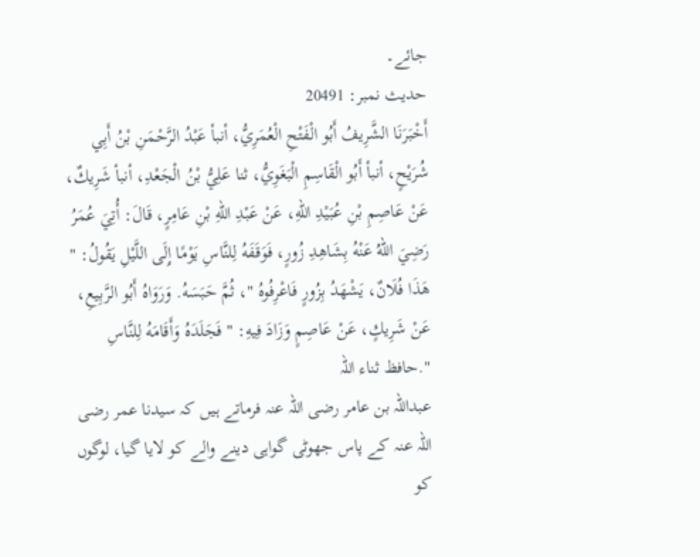جائے۔
حدیث نمبر: 20491
أَخْبَرَنَا الشَّرِيفُ أَبُو الْفَتْحِ الْعُمَرِيُّ، أنبأ عَبْدُ الرَّحْمَنِ بْنُ أَبِي شُرَيْحٍ، أنبأ أَبُو الْقَاسِمِ الْبَغَوِيُّ، ثنا عَلِيُّ بْنُ الْجَعْدِ، أنبأ شَرِيكٌ، عَنْ عَاصِمِ بْنِ عُبَيْدِ اللهِ، عَنْ عَبْدِ اللهِ بْنِ عَامِرٍ، قَالَ: أُتِيَ عُمَرُ رَضِيَ اللهُ عَنْهُ بِشَاهِدِ زُورٍ، فَوَقَفَهُ لِلنَّاسِ يَوْمًا إِلَى اللَّيْلِ يَقُولُ: " هَذَا فُلَانٌ، يَشْهَدُ بِزُورٍ فَاعْرِفُوهُ "، ثُمَّ حَبَسَهُ. وَرَوَاهُ أَبُو الرَّبِيعِ، عَنْ شَرِيكٍ، عَنْ عَاصِمٍ وَزَادَ فِيهِ: " فَجَلَدَهُ وَأَقَامَهُ لِلنَّاسِ ".حافظ ثناء اللہ
عبداللہ بن عامر رضی اللہ عنہ فرماتے ہیں کہ سیدنا عمر رضی اللہ عنہ کے پاس جھوٹی گواہی دینے والے کو لایا گیا، لوگوں کو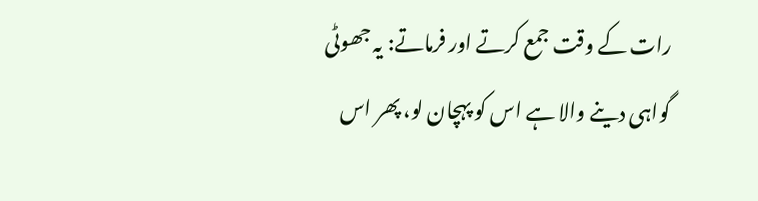رات کے وقت جمع کرتے اور فرماتے: یہ جھوٹی گواہی دینے والا ہے اس کو پہچان لو، پھر اس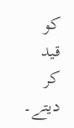کو قید کر دیتے۔